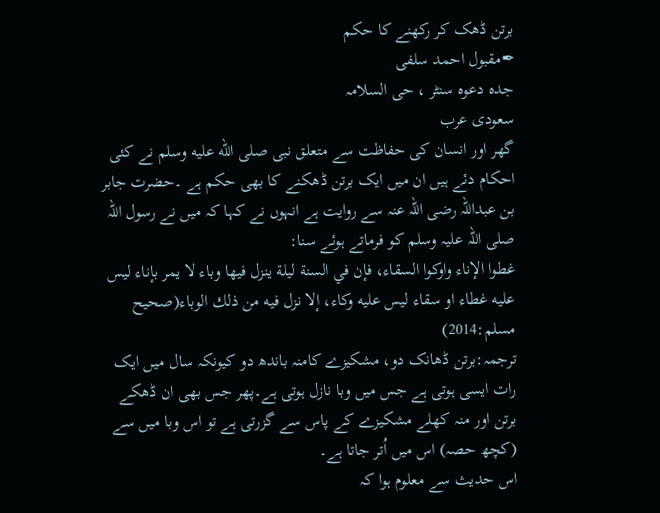برتن ڈھک کر رکھنے کا حکم
✒مقبول احمد سلفی
جدہ دعوہ سنٹر ، حی السلامہ
سعودی عرب
گھر اور انسان کی حفاظت سے متعلق نبی صلى الله عليه وسلم نے کئی احکام دئے ہیں ان میں ایک برتن ڈھکنے کا بھی حکم ہے ۔حضرت جابر بن عبداللہ رضی اللہ عنہ سے روایت ہے انہوں نے کہا کہ میں نے رسول اللہ صلی اللہ علیہ وسلم کو فرماتے ہوئے سنا:
غطوا الإناء واوكوا السقاء، فإن في السنة ليلة ينزل فيها وباء لا يمر بإناء ليس عليه غطاء او سقاء ليس عليه وكاء، إلا نزل فيه من ذلك الوباء(صحیح مسلم:2014)
ترجمہ:برتن ڈھانک دو، مشکیزے کامنہ باندھ دو کیونکہ سال میں ایک رات ایسی ہوتی ہے جس میں وبا نازل ہوتی ہے۔پھر جس بھی ان ڈھکے برتن اور منہ کھلے مشکیزے کے پاس سے گزرتی ہے تو اس وبا میں سے (کچھ حصہ) اس میں اُتر جاتا ہے۔
اس حدیث سے معلوم ہوا کہ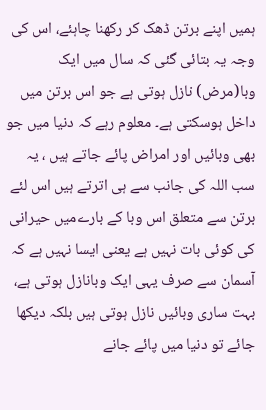ہمیں اپنے برتن ڈھک کر رکھنا چاہئے، اس کی وجہ یہ بتائی گئی کہ سال میں ایک وبا(مرض) نازل ہوتی ہے جو اس برتن میں داخل ہوسکتی ہے۔ معلوم رہے کہ دنیا میں جو بھی وبائیں اور امراض پائے جاتے ہیں ، یہ سب اللہ کی جانب سے ہی اترتے ہیں اس لئے برتن سے متعلق اس وبا کے بارےمیں حیرانی کی کوئی بات نہیں ہے یعنی ایسا نہیں ہے کہ آسمان سے صرف یہی ایک وبانازل ہوتی ہے، بہت ساری وبائیں نازل ہوتی ہیں بلکہ دیکھا جائے تو دنیا میں پائے جانے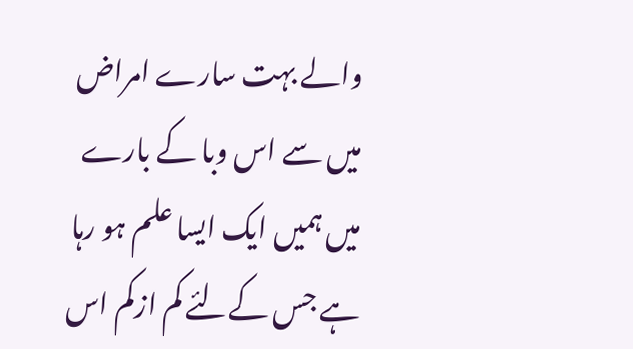والے بہت سارے امراض میں سے اس وبا کے بارے میں ہمیں ایک ایسا علم ہو رہا ہے جس کےلئے کم ازکم اس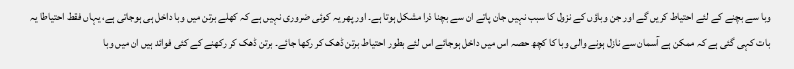وبا سے بچنے کے لئے احتیاط کریں گے اور جن وباؤں کے نزول کا سبب نہیں جان پاتے ان سے بچنا ذرا مشکل ہوتا ہے۔ اور پھر یہ کوئی ضروری نہیں ہے کہ کھلے برتن میں وبا داخل ہی ہوجاتی ہے، یہاں فقط احتیاطا یہ بات کہی گئی ہے کہ ممکن ہے آسمان سے نازل ہونے والی وبا کا کچھ حصہ اس میں داخل ہوجائے اس لئے بطور احتیاط برتن ڈھک کر رکھا جائے۔ برتن ڈھک کر رکھنے کے کئی فوائد ہیں ان میں وبا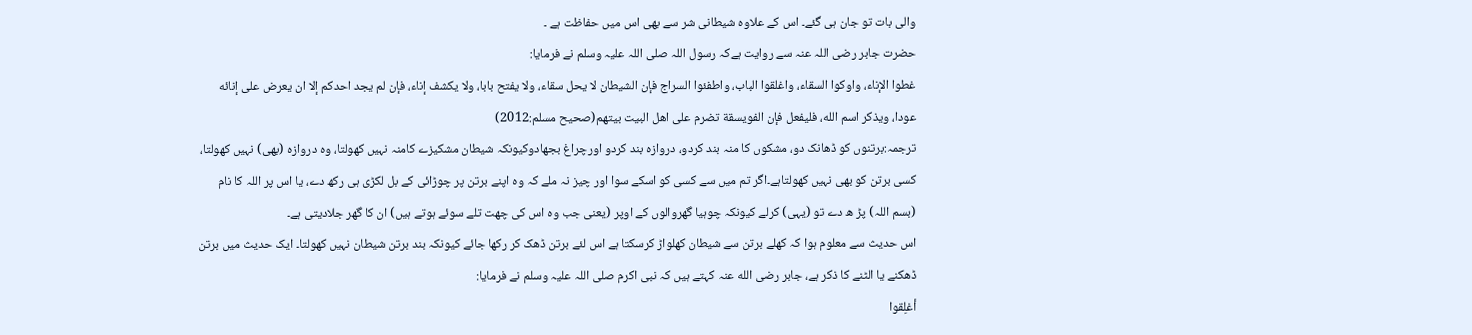والی بات تو جان ہی گئے۔ اس کے علاوہ شیطانی شر سے بھی اس میں حفاظت ہے ۔
حضرت جابر رضی اللہ عنہ سے روایت ہےکہ رسول اللہ صلی اللہ علیہ وسلم نے فرمایا:
غطوا الإناء، واوكوا السقاء، واغلقوا الباب، واطفئوا السراج فإن الشيطان لا يحل سقاء، ولا يفتح بابا، ولا يكشف إناء، فإن لم يجد احدكم إلا ان يعرض على إنائه عودا، ويذكر اسم الله، فليفعل فإن الفويسقة تضرم على اهل البيت بيتهم(صحیح مسلم:2012)
ترجمہ:برتنوں کو ڈھانک دو، مشکوں کا منہ بند کردو، دروازہ بند کردو اورچراغ بجھادوکیونکہ شیطان مشکیزے کامنہ نہیں کھولتا، وہ دروازہ (بھی) نہیں کھولتا، کسی برتن کو بھی نہیں کھولتاہے۔اگر تم میں سے کسی کو اسکے سوا اور چیز نہ ملے کہ وہ اپنے برتن پر چوڑائی کے بل لکڑی ہی رکھ دے، یا اس پر اللہ کا نام (بسم اللہ) پڑ ھ دے تو (یہی) کرلے کیونکہ چوہیا گھروالوں کے اوپر (یعنی جب وہ اس کی چھت تلے سوئے ہوتے ہیں) ان کا گھر جلادیتی ہے۔
اس حدیث سے معلوم ہوا کہ کھلے برتن سے شیطان کھلواڑ کرسکتا ہے اس لئے برتن ڈھک کر رکھا جائے کیونکہ بند برتن شیطان نہیں کھولتا۔ ایک حدیث میں برتن ڈھکنے یا الٹنے کا ذکر ہے، جابر رضی الله عنہ کہتے ہیں کہ نبی اکرم صلی اللہ علیہ وسلم نے فرمایا:
أغلِقوا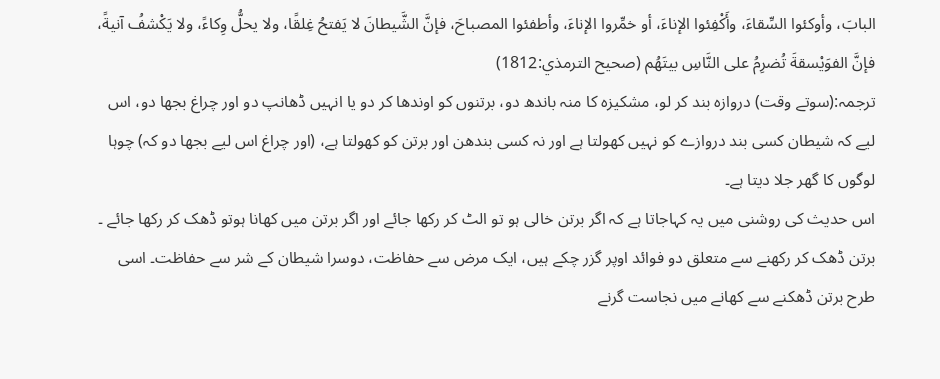البابَ، وأوكئوا السِّقاءَ، وأَكْفِئوا الإناءَ، أو خمِّروا الإناءَ، وأطفئوا المصباحَ، فإنَّ الشَّيطانَ لا يَفتحُ غِلقًا، ولا يحلُّ وِكاءً، ولا يَكْشفُ آنيةً، فإنَّ الفوَيْسقةَ تُضرِمُ على النَّاسِ بيتَهُم (صحيح الترمذي:1812)
ترجمہ:(سوتے وقت) دروازہ بند کر لو، مشکیزہ کا منہ باندھ دو، برتنوں کو اوندھا کر دو یا انہیں ڈھانپ دو اور چراغ بجھا دو، اس لیے کہ شیطان کسی بند دروازے کو نہیں کھولتا ہے اور نہ کسی بندھن اور برتن کو کھولتا ہے، (اور چراغ اس لیے بجھا دو کہ) چوہا لوگوں کا گھر جلا دیتا ہے۔
اس حدیث کی روشنی میں یہ کہاجاتا ہے کہ اگر برتن خالی ہو تو الٹ کر رکھا جائے اور اگر برتن میں کھانا ہوتو ڈھک کر رکھا جائے ۔
برتن ڈھک کر رکھنے سے متعلق دو فوائد اوپر گزر چکے ہیں، ایک مرض سے حفاظت، دوسرا شیطان کے شر سے حفاظت۔ اسی طرح برتن ڈھکنے سے کھانے میں نجاست گرنے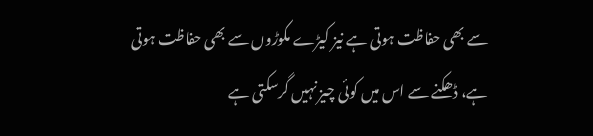سے بھی حفاظت ہوتی ہے نیز کیڑے مکوڑوں سے بھی حفاظت ہوتی ہے، ڈھکنے سے اس میں کوئی چیز نہیں گرسکتی ہے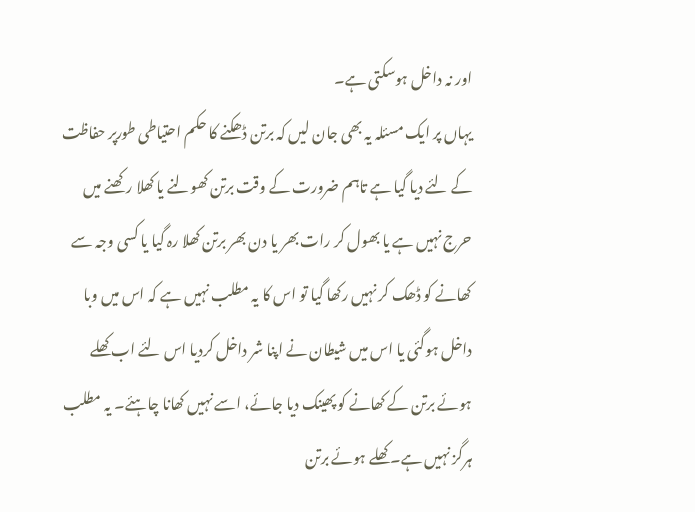اور نہ داخل ہوسکتی ہے۔
یہاں پر ایک مسئلہ یہ بھی جان لیں کہ برتن ڈھکنے کا حکم احتیاطی طورپر حفاظت کے لئے دیا گیا ہے تاہم ضرورت کے وقت برتن کھولنے یا کھلا رکھنے میں حرج نہیں ہے یا بھول کر رات بھر یا دن بھر برتن کھلا رہ گیا یا کسی وجہ سے کھانے کو ڈھک کر نہیں رکھا گیا تو اس کا یہ مطلب نہیں ہے کہ اس میں وبا داخل ہوگئی یا اس میں شیطان نے اپنا شر داخل کردیا اس لئے اب کھلے ہوئے برتن کے کھانے کو پھینک دیا جائے، اسے نہیں کھانا چاہئے۔ یہ مطلب ہرگز نہیں ہے۔ کھلے ہوئے برتن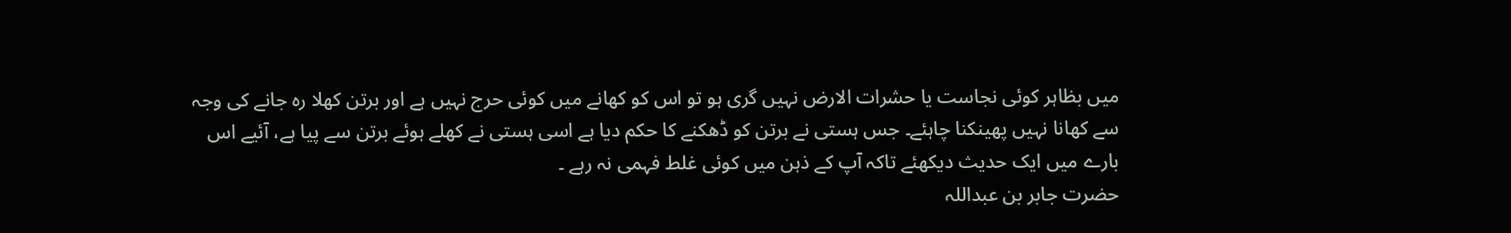میں بظاہر کوئی نجاست یا حشرات الارض نہیں گری ہو تو اس کو کھانے میں کوئی حرج نہیں ہے اور برتن کھلا رہ جانے کی وجہ سے کھانا نہیں پھینکنا چاہئے۔ جس ہستی نے برتن کو ڈھکنے کا حکم دیا ہے اسی ہستی نے کھلے ہوئے برتن سے پیا ہے، آئیے اس بارے میں ایک حدیث دیکھئے تاکہ آپ کے ذہن میں کوئی غلط فہمی نہ رہے ۔
حضرت جابر بن عبداللہ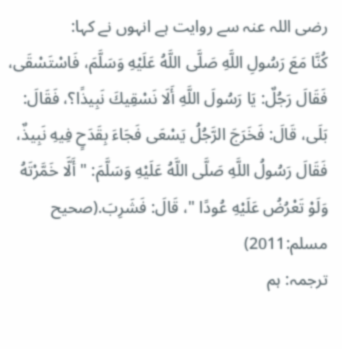رضی اللہ عنہ سے روایت ہے انہوں نے کہا:
كُنَّا مَعَ رَسُولِ اللَّهِ صَلَّى اللَّهُ عَلَيْهِ وَسَلَّمَ، فَاسْتَسْقَى، فَقَالَ رَجُلٌ: يَا رَسُولَ اللَّهِ أَلَا نَسْقِيكَ نَبِيذًا؟، فَقَالَ: بَلَى، قَالَ: فَخَرَجَ الرَّجُلُ يَسْعَى فَجَاءَ بِقَدَحٍ فِيهِ نَبِيذٌ، فَقَالَ رَسُولُ اللَّهِ صَلَّى اللَّهُ عَلَيْهِ وَسَلَّمَ: " أَلَّا خَمَّرْتَهُ وَلَوْ تَعْرُضُ عَلَيْهِ عُودًا "، قَالَ: فَشَرِبَ.(صحیح مسلم:2011)
ترجمہ: ہم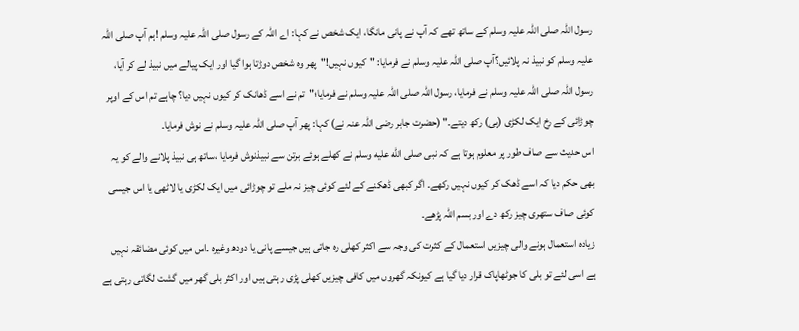رسول اللہ صلی اللہ علیہ وسلم کے ساتھ تھے کہ آپ نے پانی مانگا، ایک شخص نے کہا: اے اللہ کے رسول صلی اللہ علیہ وسلم !ہم آپ صلی اللہ علیہ وسلم کو نبیذ نہ پلائیں؟آپ صلی اللہ علیہ وسلم نے فرمایا: "کیوں نہیں!"پھر وہ شخص دوڑتا ہوا گیا اور ایک پیالے میں نبیذ لے کر آیا، رسول اللہ صلی اللہ علیہ وسلم نے فرمایا، رسول اللہ صلی اللہ علیہ وسلم نے فرمایا؛"تم نے اسے ڈھانک کر کیوں نہیں دیا؟ چاہے تم اس کے اوپر چوڑائی کے رخ ایک لکڑی (ہی) رکھ دیتے۔" (حضرت جابر رضی اللہ عنہ نے) کہا: پھر آپ صلی اللہ علیہ وسلم نے نوش فرمایا۔
اس حدیث سے صاف طور پر معلوم ہوتا ہے کہ نبی صلى الله عليه وسلم نے کھلے ہوئے برتن سے نبیذنوش فرمایا ،ساتھ ہی نبیذ پلانے والے کو یہ بھی حکم دیا کہ اسے ڈھک کر کیوں نہیں رکھے۔ اگر کبھی ڈھکنے کے لئے کوئی چیز نہ ملے تو چوڑائی میں ایک لکڑی یا لاٹھی یا اس جیسی کوئی صاف ستھری چیز رکھ دے اور بسم اللہ پڑھے۔
زیادہ استعمال ہونے والی چیزیں استعمال کے کثرت کی وجہ سے اکثر کھلی رہ جاتی ہیں جیسے پانی یا دودھ وغیرہ ۔اس میں کوئی مضائقہ نہیں ہے اسی لئے تو بلی کا جوٹھاپاک قرار دیا گیا ہے کیونکہ گھروں میں کافی چیزیں کھلی پڑی رہتی ہیں اور اکثر بلی گھر میں گشت لگاتی رہتی ہے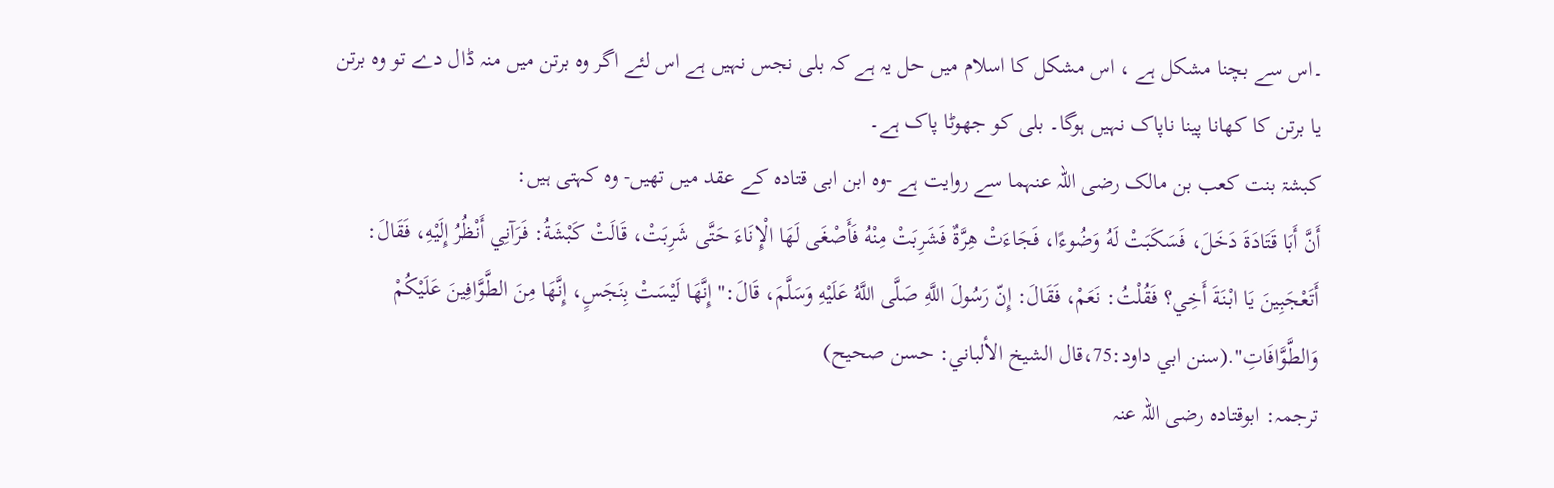۔اس سے بچنا مشکل ہے ، اس مشکل کا اسلام میں حل یہ ہے کہ بلی نجس نہیں ہے اس لئے اگر وہ برتن میں منہ ڈال دے تو وہ برتن یا برتن کا کھانا پینا ناپاک نہیں ہوگا۔ بلی کو جھوٹا پاک ہے۔
کبشۃ بنت کعب بن مالک رضی اللہ عنہما سے روایت ہے -وہ ابن ابی قتادہ کے عقد میں تھیں- وہ کہتی ہیں:
أَنَّ أَبَا قَتَادَةَ دَخَلَ، فَسَكَبَتْ لَهُ وَضُوءًا، فَجَاءَتْ هِرَّةٌ فَشَرِبَتْ مِنْهُ فَأَصْغَى لَهَا الْإِنَاءَ حَتَّى شَرِبَتْ، قَالَتْ كَبْشَةُ: فَرَآنِي أَنْظُرُ إِلَيْهِ، فَقَالَ: أَتَعْجَبِينَ يَا ابْنَةَ أَخِي؟ فَقُلْتُ: نَعَمْ، فَقَالَ: إِنّ رَسُولَ اللَّهِ صَلَّى اللَّهُ عَلَيْهِ وَسَلَّمَ، قَالَ:" إِنَّهَا لَيْسَتْ بِنَجَسٍ، إِنَّهَا مِنَ الطَّوَّافِينَ عَلَيْكُمْ وَالطَّوَّافَاتِ".(سنن ابي داود:75،قال الشيخ الألباني: حسن صحيح)
ترجمہ: ابوقتادہ رضی اللہ عنہ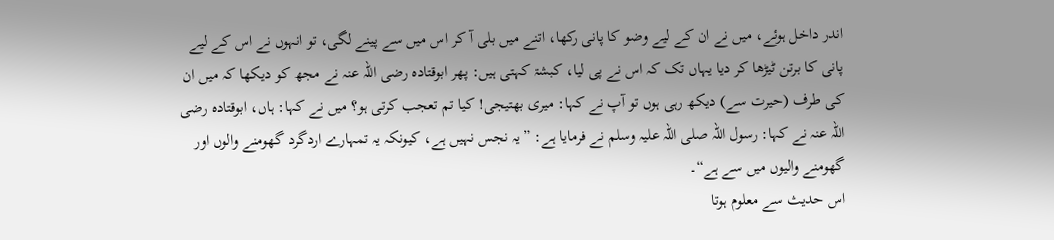اندر داخل ہوئے، میں نے ان کے لیے وضو کا پانی رکھا، اتنے میں بلی آ کر اس میں سے پینے لگی، تو انہوں نے اس کے لیے پانی کا برتن ٹیڑھا کر دیا یہاں تک کہ اس نے پی لیا، کبشۃ کہتی ہیں: پھر ابوقتادہ رضی اللہ عنہ نے مجھ کو دیکھا کہ میں ان کی طرف (حیرت سے) دیکھ رہی ہوں تو آپ نے کہا: میری بھتیجی! کیا تم تعجب کرتی ہو؟ میں نے کہا: ہاں، ابوقتادہ رضی اللہ عنہ نے کہا: رسول اللہ صلی اللہ علیہ وسلم نے فرمایا ہے: ”یہ نجس نہیں ہے، کیونکہ یہ تمہارے اردگرد گھومنے والوں اور گھومنے والیوں میں سے ہے“۔
اس حدیث سے معلوم ہوتا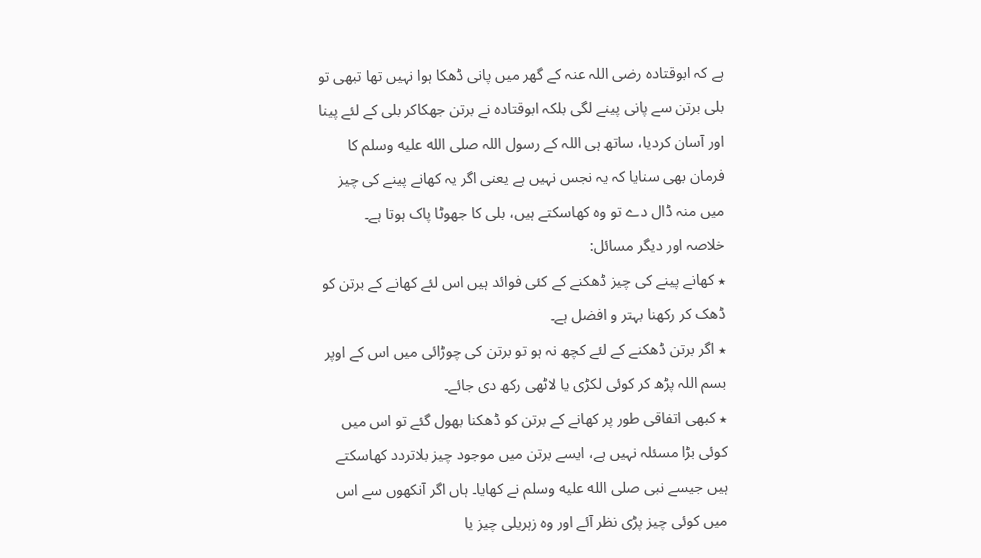ہے کہ ابوقتادہ رضی اللہ عنہ کے گھر میں پانی ڈھکا ہوا نہیں تھا تبھی تو بلی برتن سے پانی پینے لگی بلکہ ابوقتادہ نے برتن جھکاکر بلی کے لئے پینا اور آسان کردیا، ساتھ ہی اللہ کے رسول اللہ صلى الله عليه وسلم کا فرمان بھی سنایا کہ یہ نجس نہیں ہے یعنی اگر یہ کھانے پینے کی چیز میں منہ ڈال دے تو وہ کھاسکتے ہیں، بلی کا جھوٹا پاک ہوتا ہے۔
خلاصہ اور دیگر مسائل:
٭ کھانے پینے کی چیز ڈھکنے کے کئی فوائد ہیں اس لئے کھانے کے برتن کو ڈھک کر رکھنا بہتر و افضل ہے۔
٭ اگر برتن ڈھکنے کے لئے کچھ نہ ہو تو برتن کی چوڑائی میں اس کے اوپر بسم اللہ پڑھ کر کوئی لکڑی یا لاٹھی رکھ دی جائے۔
٭ کبھی اتفاقی طور پر کھانے کے برتن کو ڈھکنا بھول گئے تو اس میں کوئی بڑا مسئلہ نہیں ہے، ایسے برتن میں موجود چیز بلاتردد کھاسکتے ہیں جیسے نبی صلى الله عليه وسلم نے کھایا۔ ہاں اگر آنکھوں سے اس میں کوئی چیز پڑی نظر آئے اور وہ زہریلی چیز یا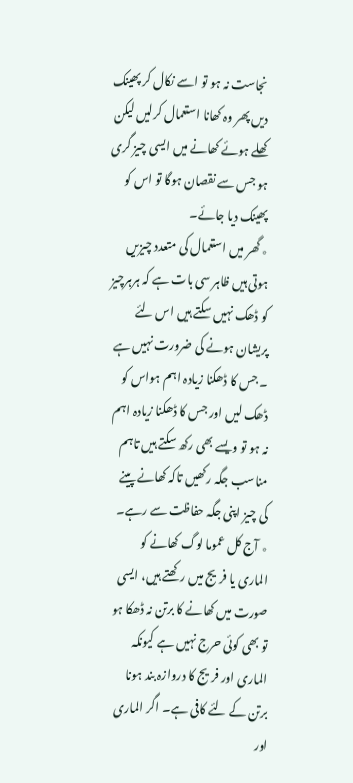نجاست نہ ہو تو اسے نکال کر پھینک دیں پھر وہ کھانا استعمال کرلیں لیکن کھلے ہوئے کھانے میں ایسی چیز گری ہو جس سے نقصان ہوگا تو اس کو پھینک دیا جائے۔
٭ گھر میں استعمال کی متعدد چیزیں ہوتی ہیں ظاہر سی بات ہے کہ ہرہرچیز کو ڈھک نہیں سکتے ہیں اس لئے پریشان ہونے کی ضرورت نہیں ہے ۔ جس کا ڈھکنا زیادہ اہم ہواس کو ڈھک لیں اور جس کا ڈھکنا زیادہ اہم نہ ہو تو ویسے بھی رکھ سکتے ہیں تاہم مناسب جگہ رکھیں تاکہ کھانے پینے کی چیز اپنی جگہ حفاظت سے رہے۔
٭ آج کل عموما لوگ کھانے کو الماری یا فریج میں رکھتے ہیں، ایسی صورت میں کھانے کا برتن نہ ڈھکا ہو تو بھی کوئی حرج نہیں ہے کیونکہ الماری اور فریج کا دروازہ بند ہونا برتن کے لئے کافی ہے۔ اگر الماری اور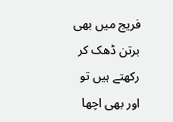فریج میں بھی برتن ڈھک کر رکھتے ہیں تو اور بھی اچھا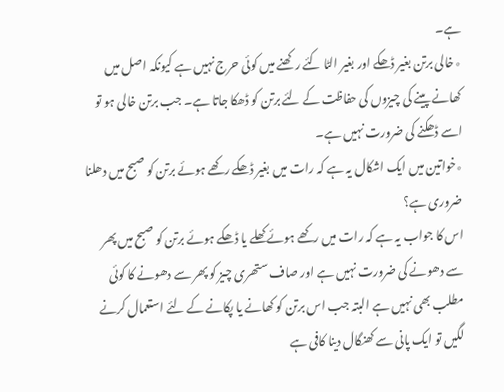ہے۔
٭خالی برتن بغیر ڈھکے اور بغیر الٹا کئے رکھنے میں کوئی حرج نہیں ہے کیونکہ اصل میں کھانے پینے کی چیزوں کی حفاظت کے لئے برتن کو ڈھکا جاتا ہے۔ جب برتن خالی ہو تو اسے ڈھکنے کی ضرورت نہیں ہے۔
٭خواتین میں ایک اشکال یہ ہے کہ رات میں بغیر ڈھکے رکھے ہوئے برتن کو صبح میں دھلنا ضروری ہے؟
اس کا جواب یہ ہے کہ رات میں رکھے ہوئے کھلے یا ڈھکے ہوئے برتن کو صبح میں پھر سے دھونے کی ضرورت نہیں ہے اور صاف ستھری چیز کو پھر سے دھونے کا کوئی مطلب بھی نہیں ہے البتہ جب اس برتن کو کھانے یا پکانے کے لئے استعمال کرنے لگیں تو ایک پانی سے کھنگال دینا کافی ہے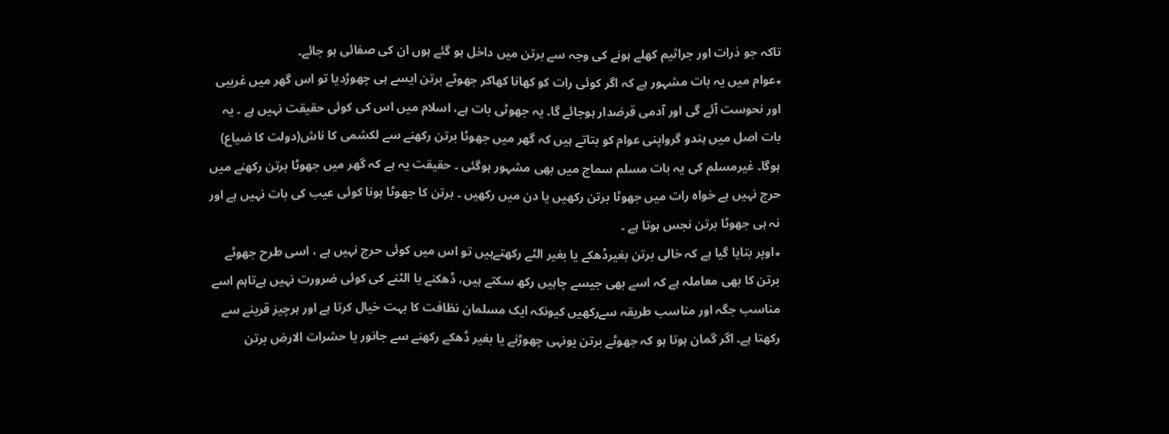تاکہ جو ذرات اور جراثیم کھلے ہونے کی وجہ سے برتن میں داخل ہو گئے ہوں ان کی صفائی ہو جائے۔
٭عوام میں یہ بات مشہور ہے کہ اگر کوئی رات کو کھانا کھاکر جھوٹے برتن ایسے ہی چھوڑدیا تو اس گھر میں غریبی اور نحوست آئے گی اور آدمی قرضدار ہوجائے گا۔ یہ جھوٹی بات ہے، اسلام میں اس کی کوئی حقیقت نہیں ہے ۔ یہ بات اصل میں ہندو گرواپنی عوام کو بتاتے ہیں کہ گھر میں جھوٹا برتن رکھنے سے لکشمی کا ناش(دولت کا ضیاع) ہوگا۔ غیرمسلم کی یہ بات مسلم سماج میں بھی مشہور ہوگئی ۔ حقیقت یہ ہے کہ گھر میں جھوٹا برتن رکھنے میں حرج نہیں ہے خواہ رات میں جھوٹا برتن رکھیں یا دن میں رکھیں ۔ برتن کا جھوٹا ہونا کوئی عیب کی بات نہیں ہے اور نہ ہی جھوٹا برتن نجس ہوتا ہے ۔
٭اوپر بتایا گیا ہے کہ خالی برتن بغیرڈھکے یا بغیر الٹے رکھتےہیں تو اس میں کوئی حرج نہیں ہے ، اسی طرح جھوٹے برتن کا بھی معاملہ ہے کہ اسے بھی جیسے چاہیں رکھ سکتے ہیں، ڈھکنے یا الٹنے کی کوئی ضرورت نہیں ہےتاہم اسے مناسب جگہ اور مناسب طریقہ سےرکھیں کیونکہ ایک مسلمان نظافت کا بہت خیال کرتا ہے اور ہرچیز قرینے سے رکھتا ہے۔ اگر گمان ہوتا ہو کہ جھوٹے برتن یونہی چھوڑنے یا بغیر ڈھکے رکھنے سے جانور یا حشرات الارض برتن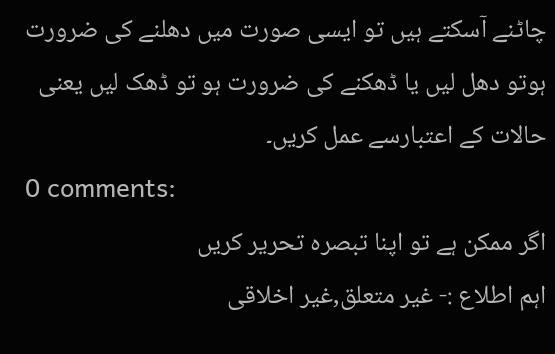چاٹنے آسکتے ہیں تو ایسی صورت میں دھلنے کی ضرورت ہوتو دھل لیں یا ڈھکنے کی ضرورت ہو تو ڈھک لیں یعنی حالات کے اعتبارسے عمل کریں۔
0 comments:
اگر ممکن ہے تو اپنا تبصرہ تحریر کریں
اہم اطلاع :- غیر متعلق,غیر اخلاقی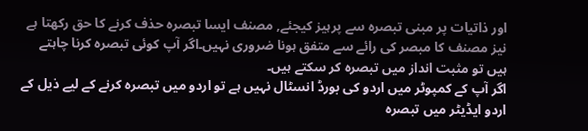اور ذاتیات پر مبنی تبصرہ سے پرہیز کیجئے, مصنف ایسا تبصرہ حذف کرنے کا حق رکھتا ہے نیز مصنف کا مبصر کی رائے سے متفق ہونا ضروری نہیں۔اگر آپ کوئی تبصرہ کرنا چاہتے ہیں تو مثبت انداز میں تبصرہ کر سکتے ہیں۔
اگر آپ کے کمپوٹر میں اردو کی بورڈ انسٹال نہیں ہے تو اردو میں تبصرہ کرنے کے لیے ذیل کے اردو ایڈیٹر میں تبصرہ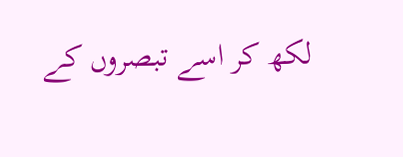لکھ کر اسے تبصروں کے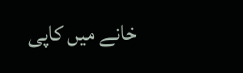خانے میں کاپی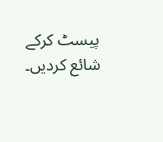پیسٹ کرکے شائع کردیں۔